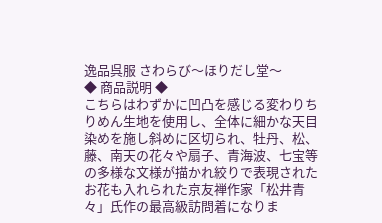逸品呉服 さわらび〜ほりだし堂〜
◆ 商品説明 ◆
こちらはわずかに凹凸を感じる変わりちりめん生地を使用し、全体に細かな天目染めを施し斜めに区切られ、牡丹、松、藤、南天の花々や扇子、青海波、七宝等の多様な文様が描かれ絞りで表現されたお花も入れられた京友禅作家「松井青々」氏作の最高級訪問着になりま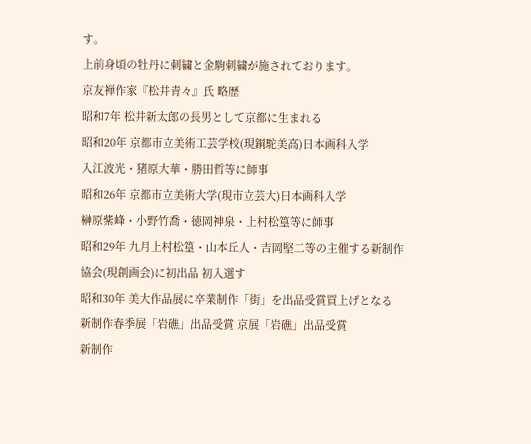す。
上前身頃の牡丹に刺繍と金駒刺繍が施されております。
京友禅作家『松井青々』氏 略歴
昭和7年 松井新太郎の長男として京都に生まれる
昭和20年 京都市立美術工芸学校(現銅駝美高)日本画科入学
入江波光・猪原大華・勝田哲等に師事
昭和26年 京都市立美術大学(現市立芸大)日本画科入学
榊原紫峰・小野竹喬・徳岡神泉・上村松篁等に師事
昭和29年 九月上村松篁・山本丘人・吉岡堅二等の主催する新制作
協会(現創画会)に初出品 初入選す
昭和30年 美大作品展に卒業制作「街」を出品受賞買上げとなる
新制作春季展「岩礁」出品受賞 京展「岩礁」出品受賞
新制作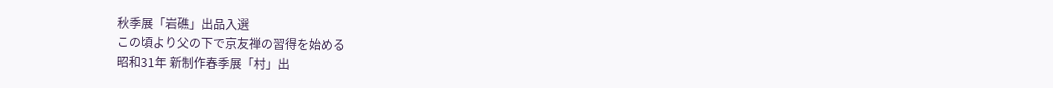秋季展「岩礁」出品入選
この頃より父の下で京友禅の習得を始める
昭和31年 新制作春季展「村」出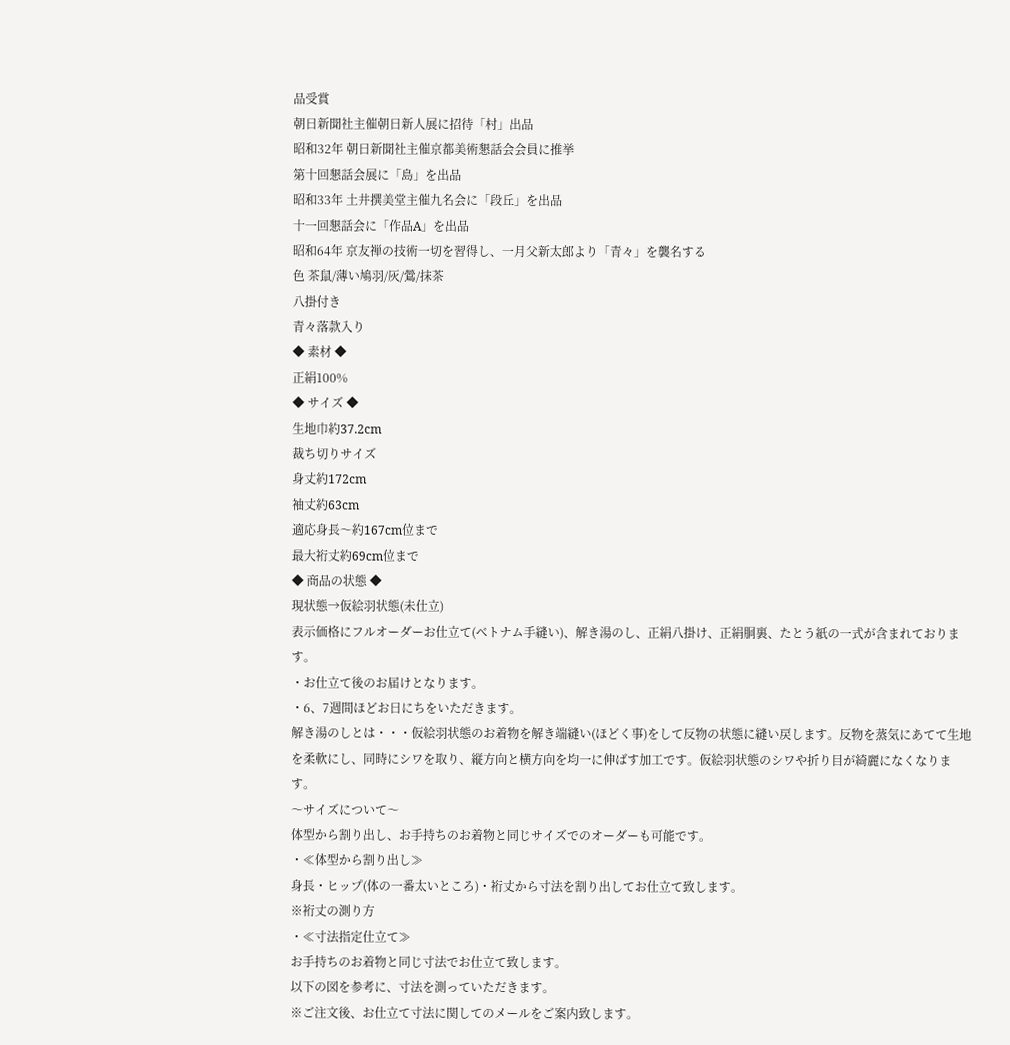品受賞
朝日新聞社主催朝日新人展に招待「村」出品
昭和32年 朝日新聞社主催京都美術懇話会会員に推挙
第十回懇話会展に「島」を出品
昭和33年 土井撰美堂主催九名会に「段丘」を出品
十一回懇話会に「作品A」を出品
昭和64年 京友禅の技術一切を習得し、一月父新太郎より「青々」を襲名する
色 茶鼠/薄い鳩羽/灰/鶯/抹茶
八掛付き
青々落款入り
◆ 素材 ◆
正絹100%
◆ サイズ ◆
生地巾約37.2cm
裁ち切りサイズ
身丈約172cm
袖丈約63cm
適応身長〜約167cm位まで
最大裄丈約69cm位まで
◆ 商品の状態 ◆
現状態→仮絵羽状態(未仕立)
表示価格にフルオーダーお仕立て(ベトナム手縫い)、解き湯のし、正絹八掛け、正絹胴裏、たとう紙の一式が含まれております。
・お仕立て後のお届けとなります。
・6、7週間ほどお日にちをいただきます。
解き湯のしとは・・・仮絵羽状態のお着物を解き端縫い(ほどく事)をして反物の状態に縫い戻します。反物を蒸気にあてて生地を柔軟にし、同時にシワを取り、縦方向と横方向を均一に伸ばす加工です。仮絵羽状態のシワや折り目が綺麗になくなります。
〜サイズについて〜
体型から割り出し、お手持ちのお着物と同じサイズでのオーダーも可能です。
・≪体型から割り出し≫
身長・ヒップ(体の一番太いところ)・裄丈から寸法を割り出してお仕立て致します。
※裄丈の測り方
・≪寸法指定仕立て≫
お手持ちのお着物と同じ寸法でお仕立て致します。
以下の図を参考に、寸法を測っていただきます。
※ご注文後、お仕立て寸法に関してのメールをご案内致します。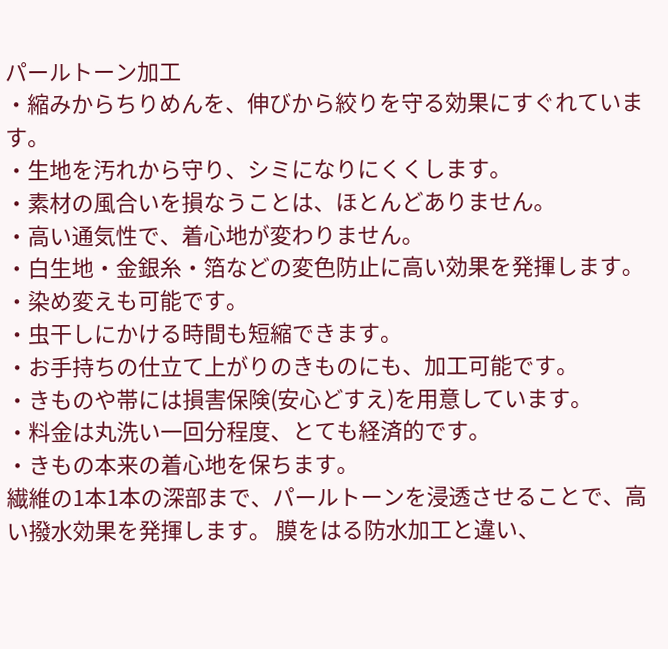パールトーン加工
・縮みからちりめんを、伸びから絞りを守る効果にすぐれています。
・生地を汚れから守り、シミになりにくくします。
・素材の風合いを損なうことは、ほとんどありません。
・高い通気性で、着心地が変わりません。
・白生地・金銀糸・箔などの変色防止に高い効果を発揮します。
・染め変えも可能です。
・虫干しにかける時間も短縮できます。
・お手持ちの仕立て上がりのきものにも、加工可能です。
・きものや帯には損害保険(安心どすえ)を用意しています。
・料金は丸洗い一回分程度、とても経済的です。
・きもの本来の着心地を保ちます。
繊維の1本1本の深部まで、パールトーンを浸透させることで、高い撥水効果を発揮します。 膜をはる防水加工と違い、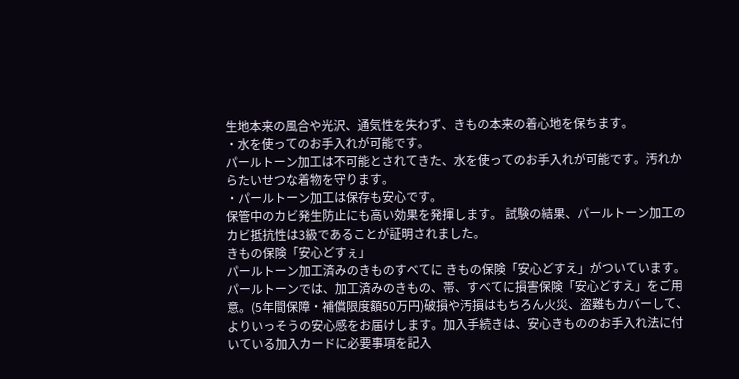生地本来の風合や光沢、通気性を失わず、きもの本来の着心地を保ちます。
・水を使ってのお手入れが可能です。
パールトーン加工は不可能とされてきた、水を使ってのお手入れが可能です。汚れからたいせつな着物を守ります。
・パールトーン加工は保存も安心です。
保管中のカビ発生防止にも高い効果を発揮します。 試験の結果、パールトーン加工のカビ抵抗性は3級であることが証明されました。
きもの保険「安心どすぇ」
パールトーン加工済みのきものすべてに きもの保険「安心どすえ」がついています。パールトーンでは、加工済みのきもの、帯、すべてに損害保険「安心どすえ」をご用意。(5年間保障・補償限度額50万円)破損や汚損はもちろん火災、盗難もカバーして、よりいっそうの安心感をお届けします。加入手続きは、安心きもののお手入れ法に付いている加入カードに必要事項を記入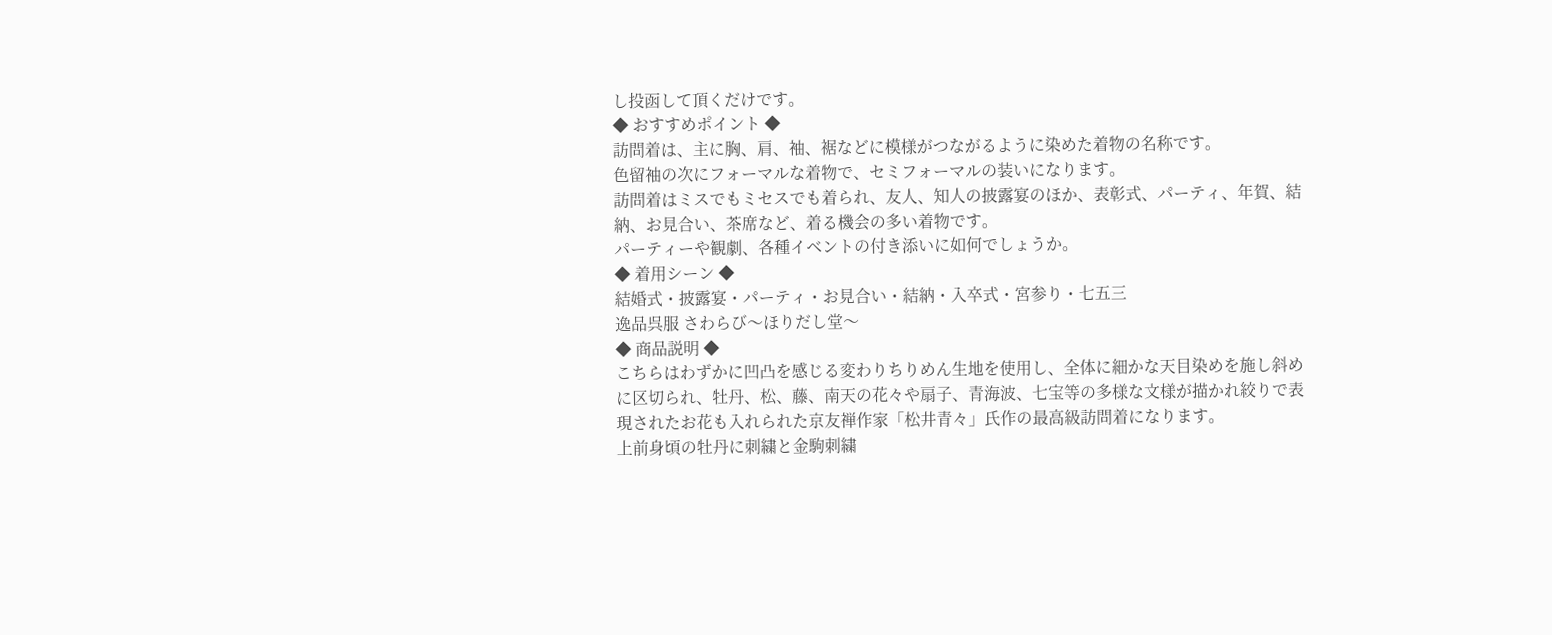し投函して頂くだけです。
◆ おすすめポイント ◆
訪問着は、主に胸、肩、袖、裾などに模様がつながるように染めた着物の名称です。
色留袖の次にフォーマルな着物で、セミフォーマルの装いになります。
訪問着はミスでもミセスでも着られ、友人、知人の披露宴のほか、表彰式、パーティ、年賀、結納、お見合い、茶席など、着る機会の多い着物です。
パーティーや観劇、各種イベントの付き添いに如何でしょうか。
◆ 着用シーン ◆
結婚式・披露宴・パーティ・お見合い・結納・入卒式・宮参り・七五三
逸品呉服 さわらび〜ほりだし堂〜
◆ 商品説明 ◆
こちらはわずかに凹凸を感じる変わりちりめん生地を使用し、全体に細かな天目染めを施し斜めに区切られ、牡丹、松、藤、南天の花々や扇子、青海波、七宝等の多様な文様が描かれ絞りで表現されたお花も入れられた京友禅作家「松井青々」氏作の最高級訪問着になります。
上前身頃の牡丹に刺繍と金駒刺繍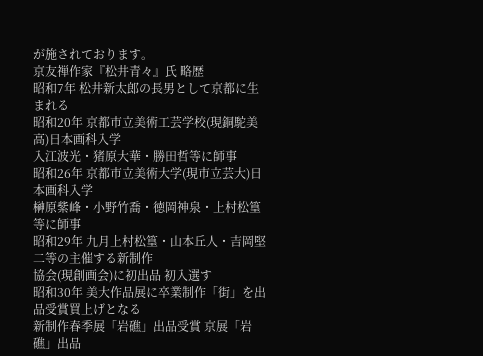が施されております。
京友禅作家『松井青々』氏 略歴
昭和7年 松井新太郎の長男として京都に生まれる
昭和20年 京都市立美術工芸学校(現銅駝美高)日本画科入学
入江波光・猪原大華・勝田哲等に師事
昭和26年 京都市立美術大学(現市立芸大)日本画科入学
榊原紫峰・小野竹喬・徳岡神泉・上村松篁等に師事
昭和29年 九月上村松篁・山本丘人・吉岡堅二等の主催する新制作
協会(現創画会)に初出品 初入選す
昭和30年 美大作品展に卒業制作「街」を出品受賞買上げとなる
新制作春季展「岩礁」出品受賞 京展「岩礁」出品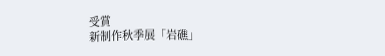受賞
新制作秋季展「岩礁」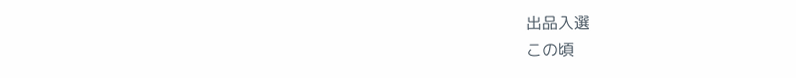出品入選
この頃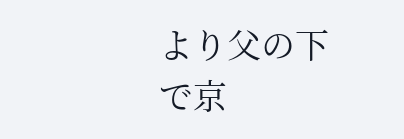より父の下で京